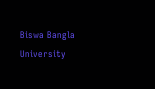Biswa Bangla University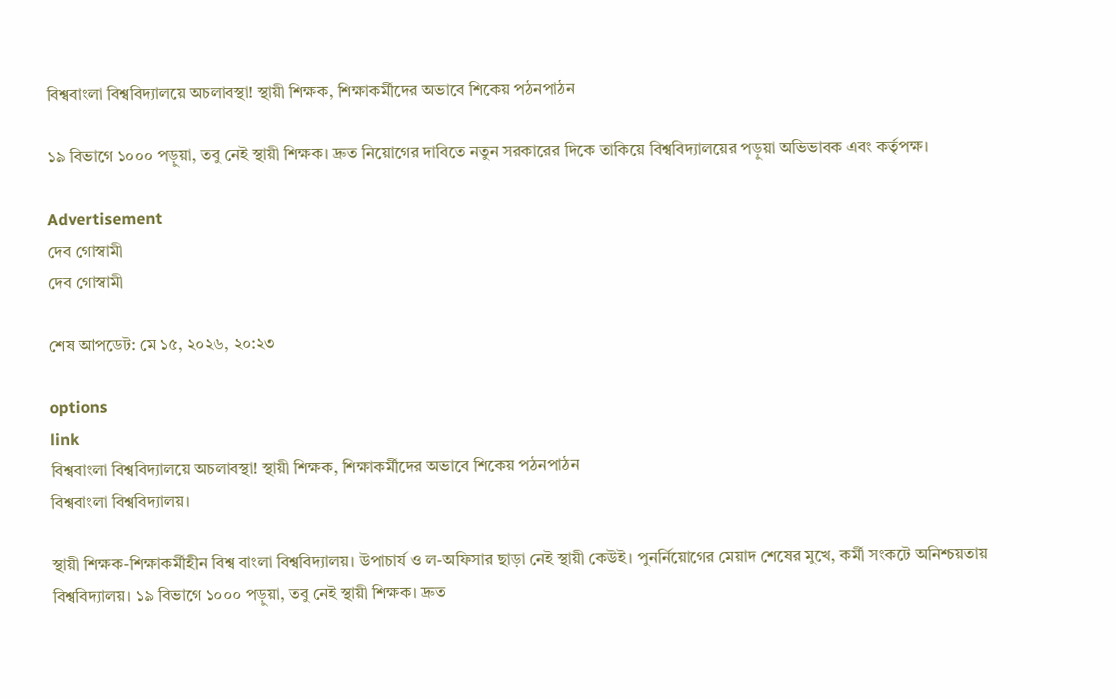বিশ্ববাংলা বিশ্ববিদ্যালয়ে অচলাবস্থা! স্থায়ী শিক্ষক, শিক্ষাকর্মীদের অভাবে শিকেয় পঠনপাঠন

১৯ বিভাগে ১০০০ পড়ুয়া, তবু নেই স্থায়ী শিক্ষক। দ্রুত নিয়োগের দাবিতে নতুন সরকারের দিকে তাকিয়ে বিশ্ববিদ্যালয়ের পড়ুয়া অভিভাবক এবং কর্তৃপক্ষ।

Advertisement
দেব গোস্বামী
দেব গোস্বামী

শেষ আপডেট: মে ১৫, ২০২৬, ২০:২৩

options
link
বিশ্ববাংলা বিশ্ববিদ্যালয়ে অচলাবস্থা! স্থায়ী শিক্ষক, শিক্ষাকর্মীদের অভাবে শিকেয় পঠনপাঠন
বিশ্ববাংলা বিশ্ববিদ্যালয়।

স্থায়ী শিক্ষক-শিক্ষাকর্মীহীন বিশ্ব বাংলা বিশ্ববিদ্যালয়। উপাচার্য ও ল-অফিসার ছাড়া নেই স্থায়ী কেউই। পুনর্নিয়োগের মেয়াদ শেষের মুখে, কর্মী সংকটে অনিশ্চয়তায় বিশ্ববিদ্যালয়। ১৯ বিভাগে ১০০০ পড়ুয়া, তবু নেই স্থায়ী শিক্ষক। দ্রুত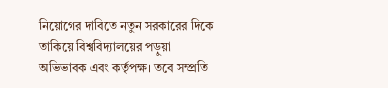নিয়োগের দাবিতে নতুন সরকারের দিকে তাকিয়ে বিশ্ববিদ্যালয়ের পড়ুয়া অভিভাবক এবং কর্তৃপক্ষ। তবে সম্প্রতি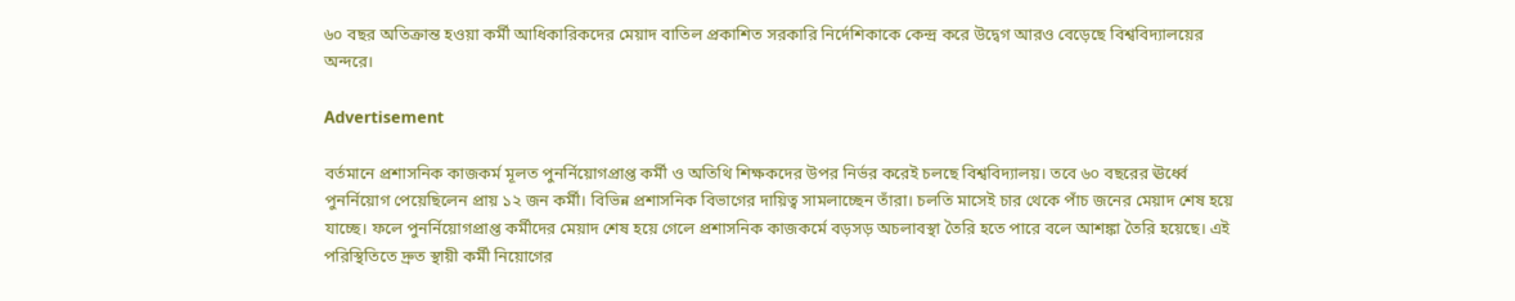৬০ বছর অতিক্রান্ত হওয়া কর্মী আধিকারিকদের মেয়াদ বাতিল প্রকাশিত সরকারি নির্দেশিকাকে কেন্দ্র করে উদ্বেগ আরও বেড়েছে বিশ্ববিদ্যালয়ের অন্দরে।

Advertisement

বর্তমানে প্রশাসনিক কাজকর্ম মূলত পুনর্নিয়োগপ্রাপ্ত কর্মী ও অতিথি শিক্ষকদের উপর নির্ভর করেই চলছে বিশ্ববিদ্যালয়। তবে ৬০ বছরের ঊর্ধ্বে পুনর্নিয়োগ পেয়েছিলেন প্রায় ১২ জন কর্মী। বিভিন্ন প্রশাসনিক বিভাগের দায়িত্ব সামলাচ্ছেন তাঁরা। চলতি মাসেই চার থেকে পাঁচ জনের মেয়াদ শেষ হয়ে যাচ্ছে। ফলে পুনর্নিয়োগপ্রাপ্ত কর্মীদের মেয়াদ শেষ হয়ে গেলে প্রশাসনিক কাজকর্মে বড়সড় অচলাবস্থা তৈরি হতে পারে বলে আশঙ্কা তৈরি হয়েছে। এই পরিস্থিতিতে দ্রুত স্থায়ী কর্মী নিয়োগের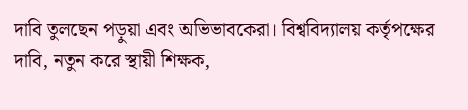দাবি তুলছেন পড়ুয়া এবং অভিভাবকেরা। বিশ্ববিদ্যালয় কর্তৃপক্ষের দাবি, নতুন করে স্থায়ী শিক্ষক,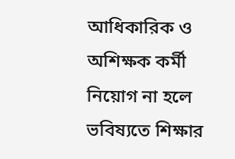আধিকারিক ও অশিক্ষক কর্মী নিয়োগ না হলে ভবিষ্যতে শিক্ষার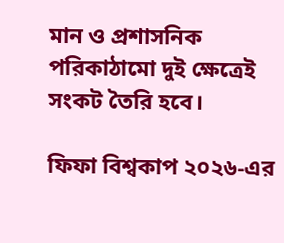মান ও প্রশাসনিক পরিকাঠামো দুই ক্ষেত্রেই সংকট তৈরি হবে।

ফিফা বিশ্বকাপ ২০২৬-এর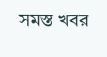সমস্ত খবর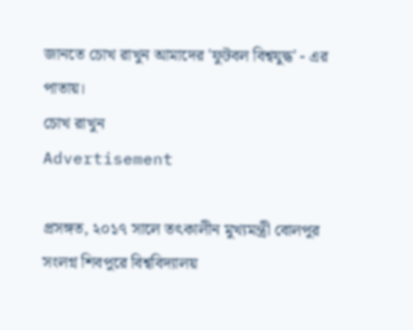জানতে চোখ রাখুন আমাদের 'ফুটবল বিশ্বযুদ্ধ' - এর পাতায়।
চোখ রাখুন
Advertisement

প্রসঙ্গত, ২০১৭ সালে তৎকালীন মুখ্যমন্ত্রী বোলপুর সংলগ্ন শিবপুরে বিশ্ববিদ্যালয়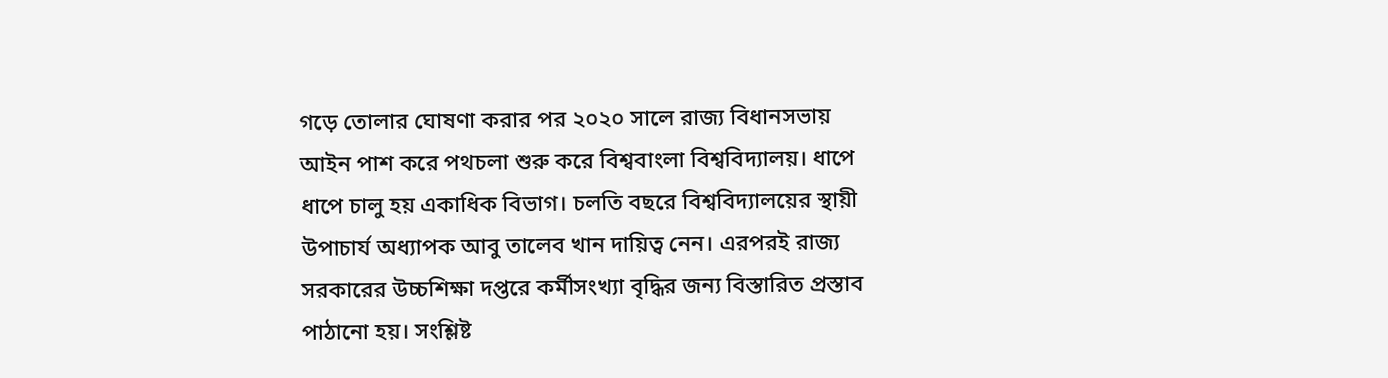গড়ে তোলার ঘোষণা করার পর ২০২০ সালে রাজ্য বিধানসভায় আইন পাশ করে পথচলা শুরু করে বিশ্ববাংলা বিশ্ববিদ্যালয়। ধাপে ধাপে চালু হয় একাধিক বিভাগ। চলতি বছরে বিশ্ববিদ্যালয়ের স্থায়ী উপাচার্য অধ্যাপক আবু তালেব খান দায়িত্ব নেন। এরপরই রাজ্য সরকারের উচ্চশিক্ষা দপ্তরে কর্মীসংখ্যা বৃদ্ধির জন্য বিস্তারিত প্রস্তাব পাঠানো হয়। সংশ্লিষ্ট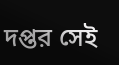দপ্তর সেই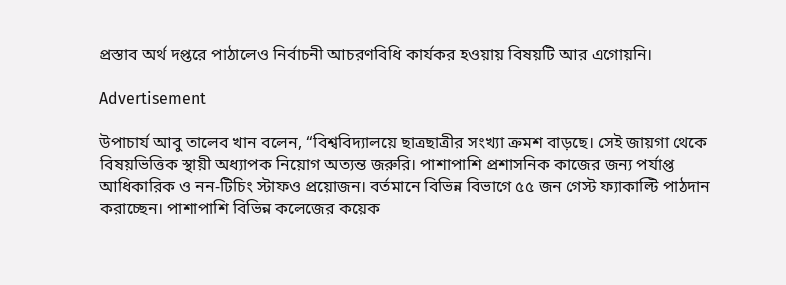প্রস্তাব অর্থ দপ্তরে পাঠালেও নির্বাচনী আচরণবিধি কার্যকর হওয়ায় বিষয়টি আর এগোয়নি।

Advertisement

উপাচার্য আবু তালেব খান বলেন, “বিশ্ববিদ্যালয়ে ছাত্রছাত্রীর সংখ্যা ক্রমশ বাড়ছে। সেই জায়গা থেকে বিষয়ভিত্তিক স্থায়ী অধ্যাপক নিয়োগ অত্যন্ত জরুরি। পাশাপাশি প্রশাসনিক কাজের জন্য পর্যাপ্ত আধিকারিক ও নন-টিচিং স্টাফও প্রয়োজন। বর্তমানে বিভিন্ন বিভাগে ৫৫ জন গেস্ট ফ্যাকাল্টি পাঠদান করাচ্ছেন। পাশাপাশি বিভিন্ন কলেজের কয়েক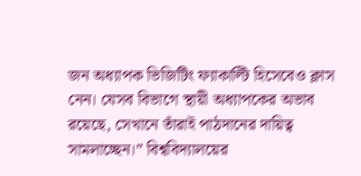জন অধ্যাপক ভিজিটিং ফ্যাকাল্টি হিসেবেও ক্লাস নেন। যেসব বিভাগে স্থায়ী অধ্যাপকের অভাব রয়েছে, সেখানে তাঁরাই পাঠদানের দায়িত্ব সামলাচ্ছেন।” বিশ্ববিদ্যালয়ের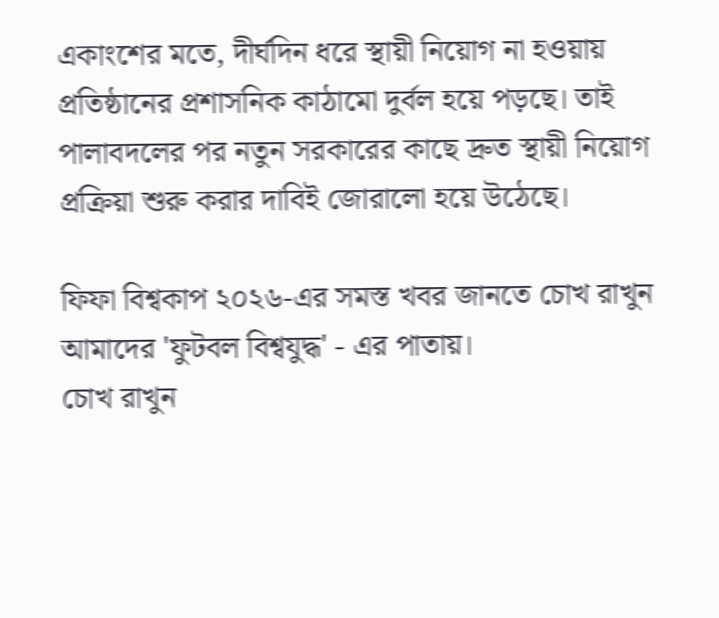একাংশের মতে, দীর্ঘদিন ধরে স্থায়ী নিয়োগ না হওয়ায় প্রতিষ্ঠানের প্রশাসনিক কাঠামো দুর্বল হয়ে পড়ছে। তাই পালাবদলের পর নতুন সরকারের কাছে দ্রুত স্থায়ী নিয়োগ প্রক্রিয়া শুরু করার দাবিই জোরালো হয়ে উঠেছে।

ফিফা বিশ্বকাপ ২০২৬-এর সমস্ত খবর জানতে চোখ রাখুন আমাদের 'ফুটবল বিশ্বযুদ্ধ' - এর পাতায়।
চোখ রাখুন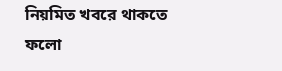নিয়মিত খবরে থাকতে ফলো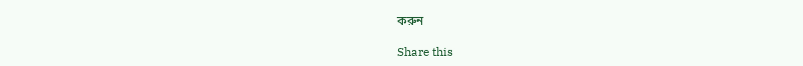করুন

Share this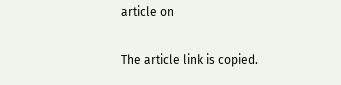article on

The article link is copied.